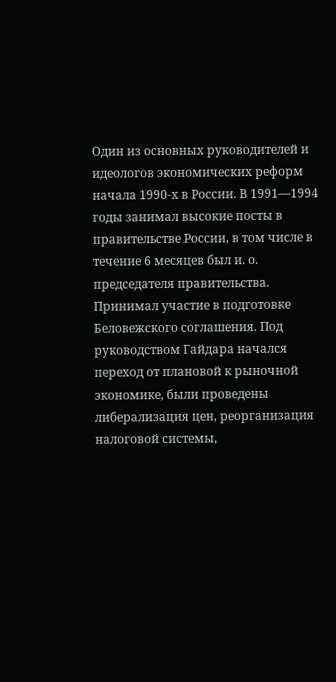Один из основных руководителей и идеологов экономических реформ начала 1990-х в России. В 1991—1994 годы занимал высокие посты в правительстве России, в том числе в течение 6 месяцев был и. о. председателя правительства. Принимал участие в подготовке Беловежского соглашения. Под руководством Гайдара начался переход от плановой к рыночной экономике, были проведены либерализация цен, реорганизация налоговой системы,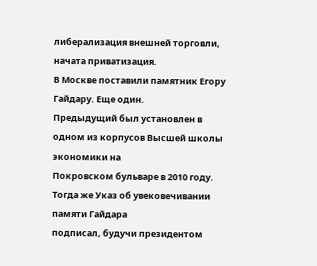либерализация внешней торговли, начата приватизация.
В Москве поставили памятник Егору Гайдару. Еще один.
Предыдущий был установлен в одном из корпусов Высшей школы экономики на
Покровском бульваре в 2010 году. Тогда же Указ об увековечивании памяти Гайдара
подписал, будучи президентом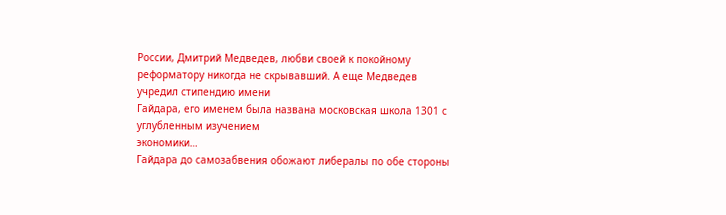России, Дмитрий Медведев, любви своей к покойному
реформатору никогда не скрывавший. А еще Медведев учредил стипендию имени
Гайдара, его именем была названа московская школа 1301 с углубленным изучением
экономики…
Гайдара до самозабвения обожают либералы по обе стороны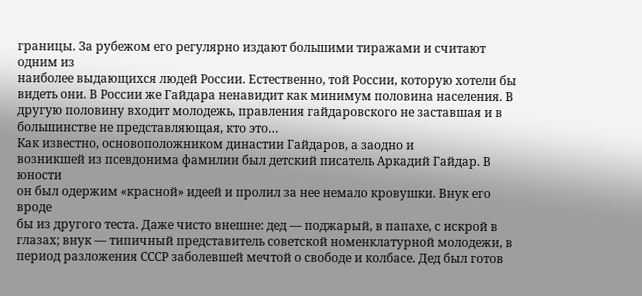границы. За рубежом его регулярно издают большими тиражами и считают одним из
наиболее выдающихся людей России. Естественно, той России, которую хотели бы
видеть они. В России же Гайдара ненавидит как минимум половина населения. В
другую половину входит молодежь, правления гайдаровского не заставшая и в
большинстве не представляющая, кто это…
Как известно, основоположником династии Гайдаров, а заодно и
возникшей из псевдонима фамилии был детский писатель Аркадий Гайдар. В юности
он был одержим «красной» идеей и пролил за нее немало кровушки. Внук его вроде
бы из другого теста. Даже чисто внешне: дед — поджарый, в папахе, с искрой в
глазах; внук — типичный представитель советской номенклатурной молодежи, в
период разложения СССР заболевшей мечтой о свободе и колбасе. Дед был готов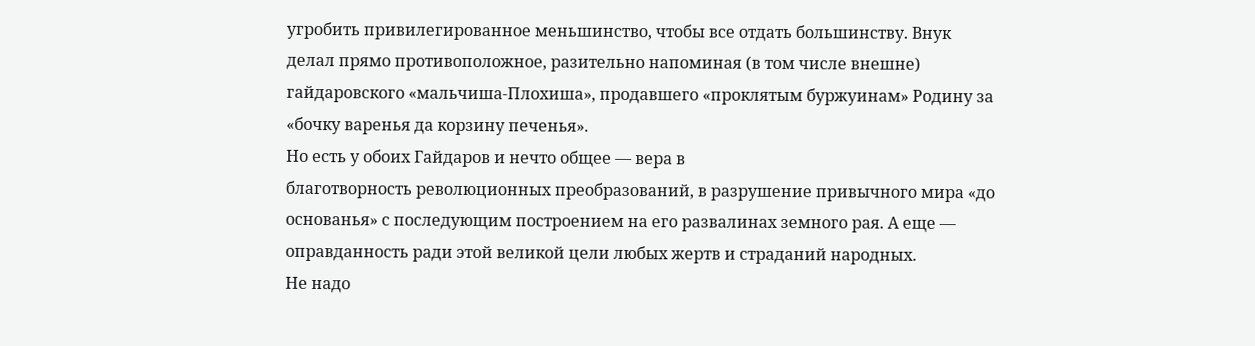угробить привилегированное меньшинство, чтобы все отдать большинству. Внук
делал прямо противоположное, разительно напоминая (в том числе внешне)
гайдаровского «мальчиша-Плохиша», продавшего «проклятым буржуинам» Родину за
«бочку варенья да корзину печенья».
Но есть у обоих Гайдаров и нечто общее — вера в
благотворность революционных преобразований, в разрушение привычного мира «до
основанья» с последующим построением на его развалинах земного рая. А еще —
оправданность ради этой великой цели любых жертв и страданий народных.
Не надо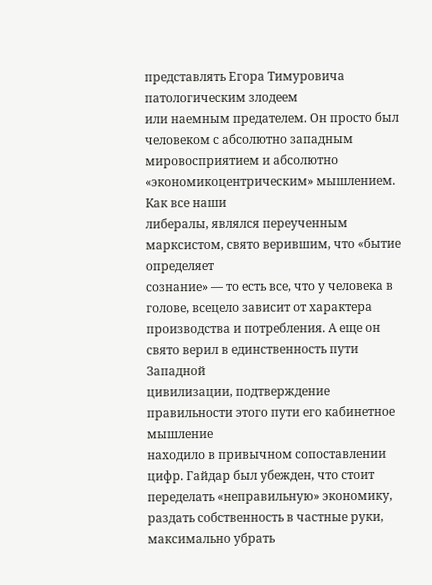представлять Егора Тимуровича патологическим злодеем
или наемным предателем. Он просто был человеком с абсолютно западным
мировосприятием и абсолютно «экономикоцентрическим» мышлением. Как все наши
либералы, являлся переученным марксистом, свято верившим, что «бытие определяет
сознание» — то есть все, что у человека в голове, всецело зависит от характера
производства и потребления. А еще он свято верил в единственность пути Западной
цивилизации, подтверждение правильности этого пути его кабинетное мышление
находило в привычном сопоставлении цифр. Гайдар был убежден, что стоит
переделать «неправильную» экономику, раздать собственность в частные руки,
максимально убрать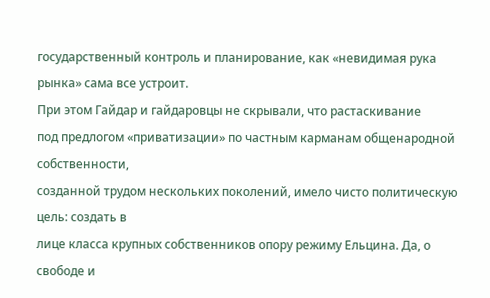государственный контроль и планирование, как «невидимая рука
рынка» сама все устроит.
При этом Гайдар и гайдаровцы не скрывали, что растаскивание
под предлогом «приватизации» по частным карманам общенародной собственности,
созданной трудом нескольких поколений, имело чисто политическую цель: создать в
лице класса крупных собственников опору режиму Ельцина. Да, о свободе и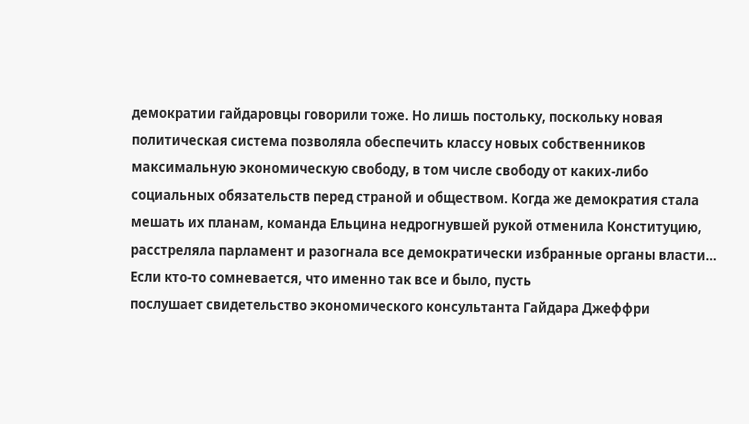демократии гайдаровцы говорили тоже. Но лишь постольку, поскольку новая
политическая система позволяла обеспечить классу новых собственников
максимальную экономическую свободу, в том числе свободу от каких-либо
социальных обязательств перед страной и обществом. Когда же демократия стала
мешать их планам, команда Ельцина недрогнувшей рукой отменила Конституцию,
расстреляла парламент и разогнала все демократически избранные органы власти…
Если кто-то сомневается, что именно так все и было, пусть
послушает свидетельство экономического консультанта Гайдара Джеффри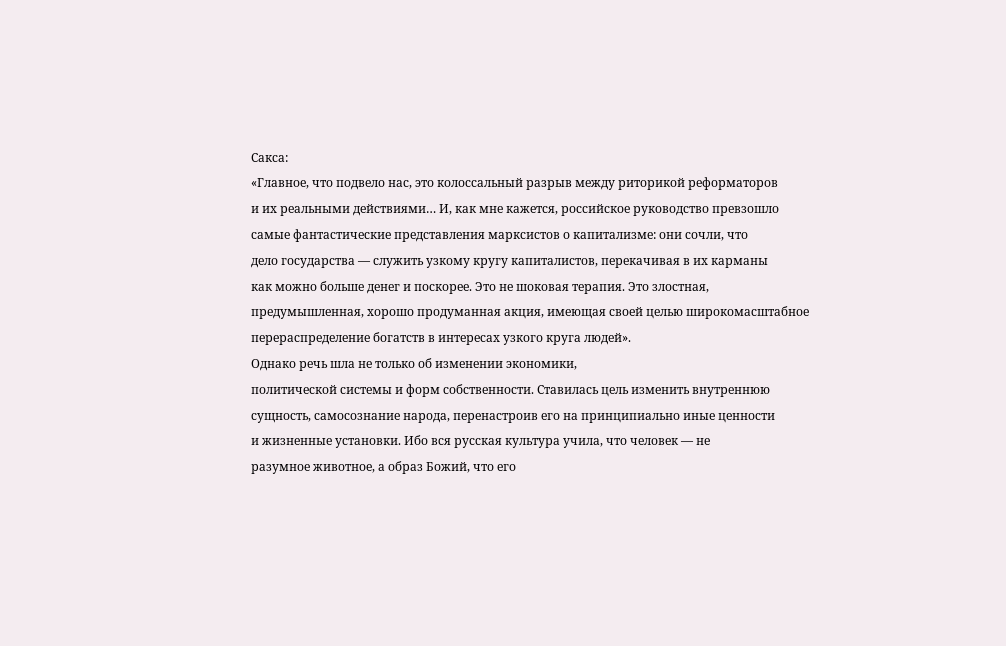Сакса:
«Главное, что подвело нас, это колоссальный разрыв между риторикой реформаторов
и их реальными действиями… И, как мне кажется, российское руководство превзошло
самые фантастические представления марксистов о капитализме: они сочли, что
дело государства — служить узкому кругу капиталистов, перекачивая в их карманы
как можно больше денег и поскорее. Это не шоковая терапия. Это злостная,
предумышленная, хорошо продуманная акция, имеющая своей целью широкомасштабное
перераспределение богатств в интересах узкого круга людей».
Однако речь шла не только об изменении экономики,
политической системы и форм собственности. Ставилась цель изменить внутреннюю
сущность, самосознание народа, перенастроив его на принципиально иные ценности
и жизненные установки. Ибо вся русская культура учила, что человек — не
разумное животное, а образ Божий, что его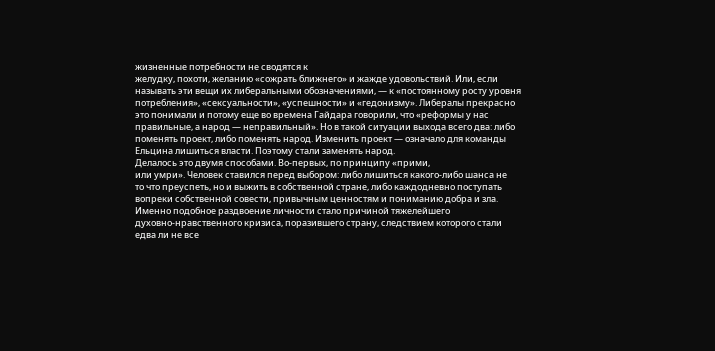жизненные потребности не сводятся к
желудку, похоти, желанию «сожрать ближнего» и жажде удовольствий. Или, если
называть эти вещи их либеральными обозначениями, — к «постоянному росту уровня
потребления», «сексуальности», «успешности» и «гедонизму». Либералы прекрасно
это понимали и потому еще во времена Гайдара говорили, что «реформы у нас
правильные, а народ — неправильный». Но в такой ситуации выхода всего два: либо
поменять проект, либо поменять народ. Изменить проект — означало для команды
Ельцина лишиться власти. Поэтому стали заменять народ.
Делалось это двумя способами. Во-первых, по принципу «прими,
или умри». Человек ставился перед выбором: либо лишиться какого-либо шанса не
то что преуспеть, но и выжить в собственной стране, либо каждодневно поступать
вопреки собственной совести, привычным ценностям и пониманию добра и зла.
Именно подобное раздвоение личности стало причиной тяжелейшего
духовно-нравственного кризиса, поразившего страну, следствием которого стали
едва ли не все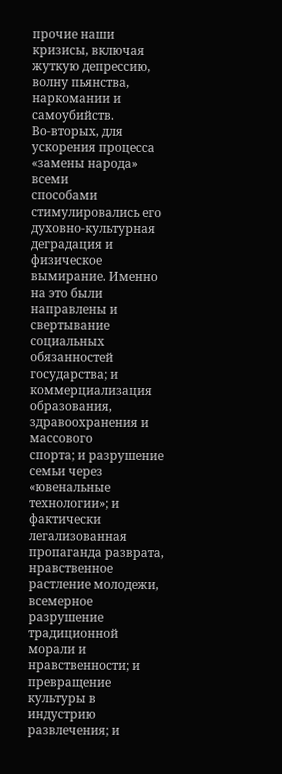прочие наши кризисы, включая жуткую депрессию, волну пьянства,
наркомании и самоубийств.
Во-вторых, для ускорения процесса «замены народа» всеми
способами стимулировались его духовно-культурная деградация и физическое
вымирание. Именно на это были направлены и свертывание социальных обязанностей
государства; и коммерциализация образования, здравоохранения и массового
спорта; и разрушение семьи через «ювенальные технологии»; и фактически легализованная
пропаганда разврата, нравственное растление молодежи, всемерное разрушение
традиционной морали и нравственности; и превращение культуры в индустрию
развлечения; и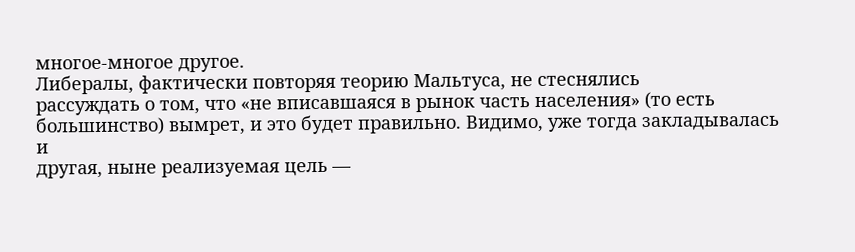многое-многое другое.
Либералы, фактически повторяя теорию Мальтуса, не стеснялись
рассуждать о том, что «не вписавшаяся в рынок часть населения» (то есть
большинство) вымрет, и это будет правильно. Видимо, уже тогда закладывалась и
другая, ныне реализуемая цель —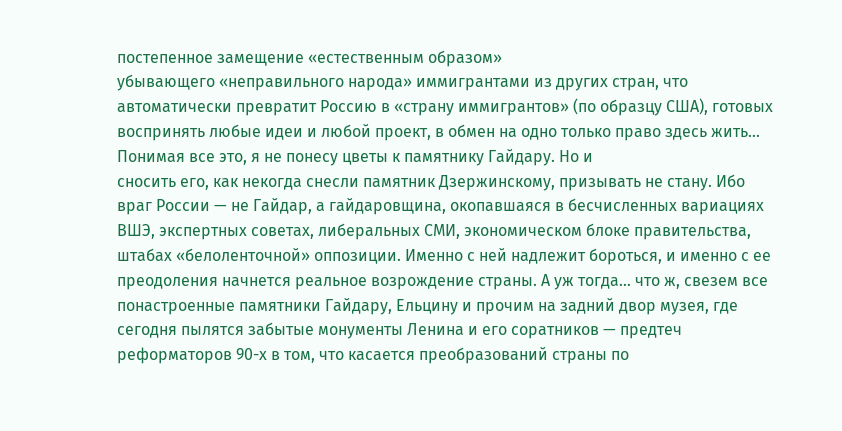постепенное замещение «естественным образом»
убывающего «неправильного народа» иммигрантами из других стран, что
автоматически превратит Россию в «страну иммигрантов» (по образцу США), готовых
воспринять любые идеи и любой проект, в обмен на одно только право здесь жить…
Понимая все это, я не понесу цветы к памятнику Гайдару. Но и
сносить его, как некогда снесли памятник Дзержинскому, призывать не стану. Ибо
враг России — не Гайдар, а гайдаровщина, окопавшаяся в бесчисленных вариациях
ВШЭ, экспертных советах, либеральных СМИ, экономическом блоке правительства,
штабах «белоленточной» оппозиции. Именно с ней надлежит бороться, и именно с ее
преодоления начнется реальное возрождение страны. А уж тогда… что ж, свезем все
понастроенные памятники Гайдару, Ельцину и прочим на задний двор музея, где
сегодня пылятся забытые монументы Ленина и его соратников — предтеч
реформаторов 90-х в том, что касается преобразований страны по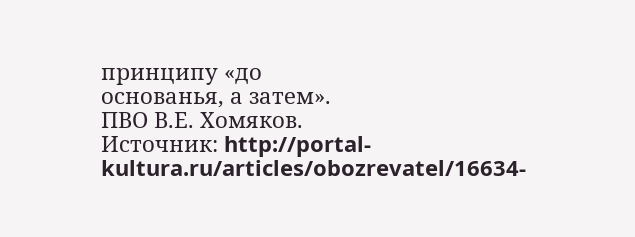принципу «до
основанья, а затем».
ПВО В.Е. Хомяков.
Источник: http://portal-kultura.ru/articles/obozrevatel/16634-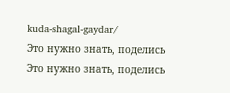kuda-shagal-gaydar/
Это нужно знать, поделись
Это нужно знать, поделись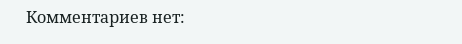Комментариев нет: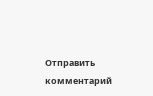Отправить комментарий